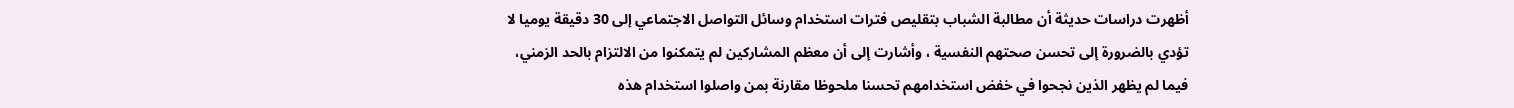أظهرت دراسات حديثة أن مطالبة الشباب بتقليص فترات استخدام وسائل التواصل الاجتماعي إلى 30 دقيقة يوميا لا تؤدي بالضرورة إلى تحسن صحتهم النفسية ، وأشارت إلى أن معظم المشاركين لم يتمكنوا من الالتزام بالحد الزمني، فيما لم يظهر الذين نجحوا في خفض استخدامهم تحسنا ملحوظا مقارنة بمن واصلوا استخدام هذه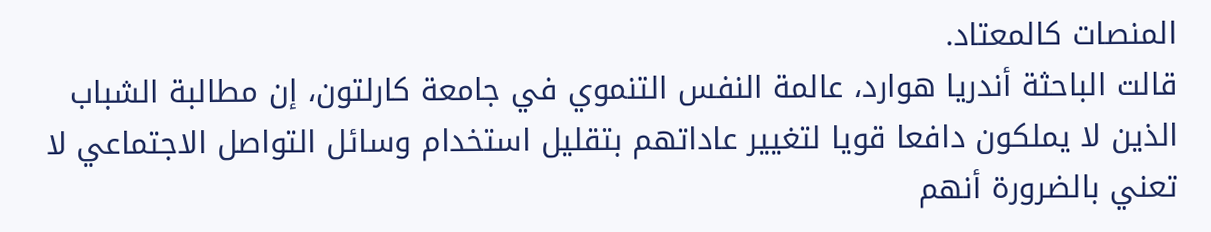المنصات كالمعتاد.
قالت الباحثة أندريا هوارد، عالمة النفس التنموي في جامعة كارلتون، إن مطالبة الشباب الذين لا يملكون دافعا قويا لتغيير عاداتهم بتقليل استخدام وسائل التواصل الاجتماعي لا تعني بالضرورة أنهم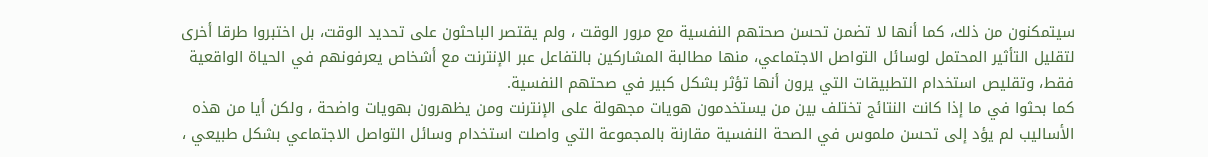سيتمكنون من ذلك، كما أنها لا تضمن تحسن صحتهم النفسية مع مرور الوقت ، ولم يقتصر الباحثون على تحديد الوقت، بل اختبروا طرقا أخرى لتقليل التأثير المحتمل لوسائل التواصل الاجتماعي، منها مطالبة المشاركين بالتفاعل عبر الإنترنت مع أشخاص يعرفونهم في الحياة الواقعية فقط، وتقليص استخدام التطبيقات التي يرون أنها تؤثر بشكل كبير في صحتهم النفسية.
كما بحثوا في ما إذا كانت النتائج تختلف بين من يستخدمون هويات مجهولة على الإنترنت ومن يظهرون بهويات واضحة ، ولكن أيا من هذه الأساليب لم يؤد إلى تحسن ملموس في الصحة النفسية مقارنة بالمجموعة التي واصلت استخدام وسائل التواصل الاجتماعي بشكل طبيعي ،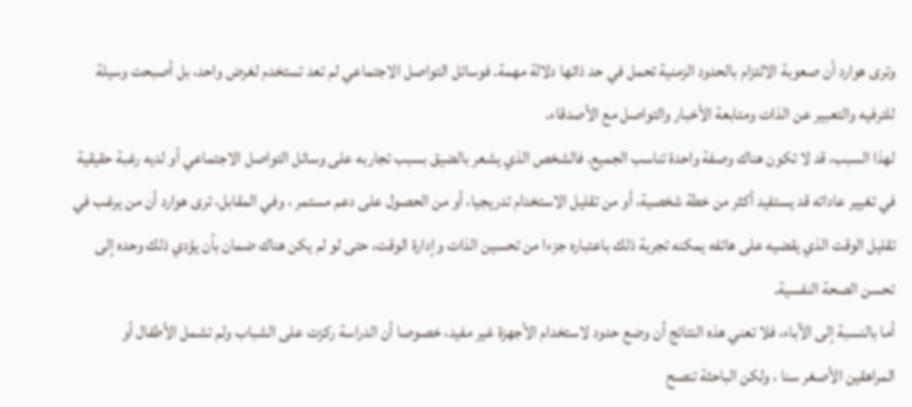وترى هوارد أن صعوبة الالتزام بالحدود الزمنية تحمل في حد ذاتها دلالة مهمة. فوسائل التواصل الاجتماعي لم تعد تستخدم لغرض واحد، بل أصبحت وسيلة للترفيه والتعبير عن الذات ومتابعة الأخبار والتواصل مع الأصدقاء.
لهذا السبب، قد لا تكون هناك وصفة واحدة تناسب الجميع. فالشخص الذي يشعر بالضيق بسبب تجاربه على وسائل التواصل الاجتماعي أو لديه رغبة حقيقية في تغيير عاداته قد يستفيد أكثر من خطة شخصية، أو من تقليل الاستخدام تدريجيا، أو من الحصول على دعم مستمر ، وفي المقابل، ترى هوارد أن من يرغب في تقليل الوقت الذي يقضيه على هاتفه يمكنه تجربة ذلك باعتباره جزءا من تحسين الذات وإدارة الوقت، حتى لو لم يكن هناك ضمان بأن يؤدي ذلك وحده إلى تحسن الصحة النفسية.
أما بالنسبة إلى الآباء، فلا تعني هذه النتائج أن وضع حدود لاستخدام الأجهزة غير مفيد، خصوصا أن الدراسة ركزت على الشباب ولم تشمل الأطفال أو المراهقين الأصغر سنا ، ولكن الباحثة تنصح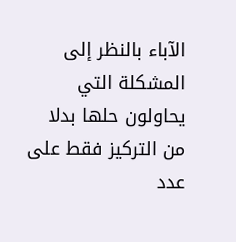الآباء بالنظر إلى المشكلة التي يحاولون حلها بدلا من التركيز فقط على عدد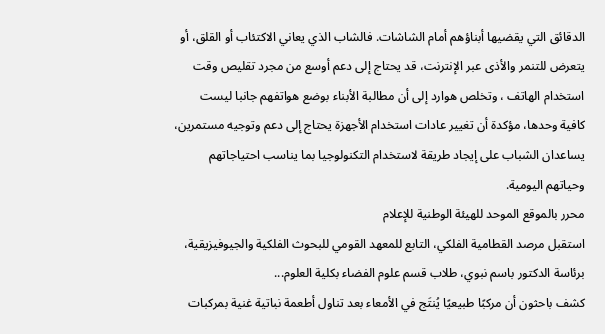الدقائق التي يقضيها أبناؤهم أمام الشاشات. فالشاب الذي يعاني الاكتئاب أو القلق، أو يتعرض للتنمر والأذى عبر الإنترنت، قد يحتاج إلى دعم أوسع من مجرد تقليص وقت استخدام الهاتف ، وتخلص هوارد إلى أن مطالبة الأبناء بوضع هواتفهم جانبا ليست كافية وحدها، مؤكدة أن تغيير عادات استخدام الأجهزة يحتاج إلى دعم وتوجيه مستمرين، يساعدان الشباب على إيجاد طريقة لاستخدام التكنولوجيا بما يناسب احتياجاتهم وحياتهم اليومية.
محرر بالموقع الموحد للهيئة الوطنية للإعلام
استقبل مرصد القطامية الفلكي، التابع للمعهد القومي للبحوث الفلكية والجيوفيزيقية، برئاسة الدكتور باسم نبوي، طلاب قسم علوم الفضاء بكلية العلوم...
كشف باحثون أن مركبًا طبيعيًا يُنتَج في الأمعاء بعد تناول أطعمة نباتية غنية بمركبات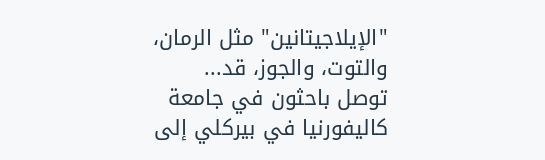"الإيلاجيتانين" مثل الرمان، والتوت، والجوز، قد...
توصل باحثون في جامعة كاليفورنيا في بيركلي إلى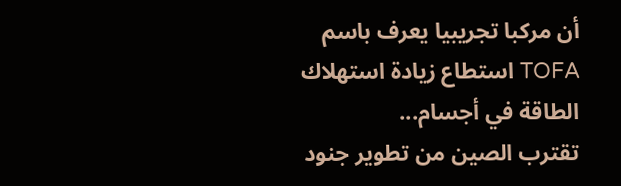أن مركبا تجريبيا يعرف باسم TOFA استطاع زيادة استهلاك الطاقة في أجسام...
تقترب الصين من تطوير جنود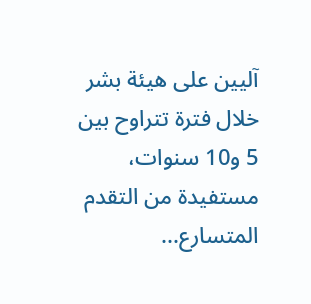آليين على هيئة بشر خلال فترة تتراوح بين 5 و10 سنوات، مستفيدة من التقدم المتسارع...